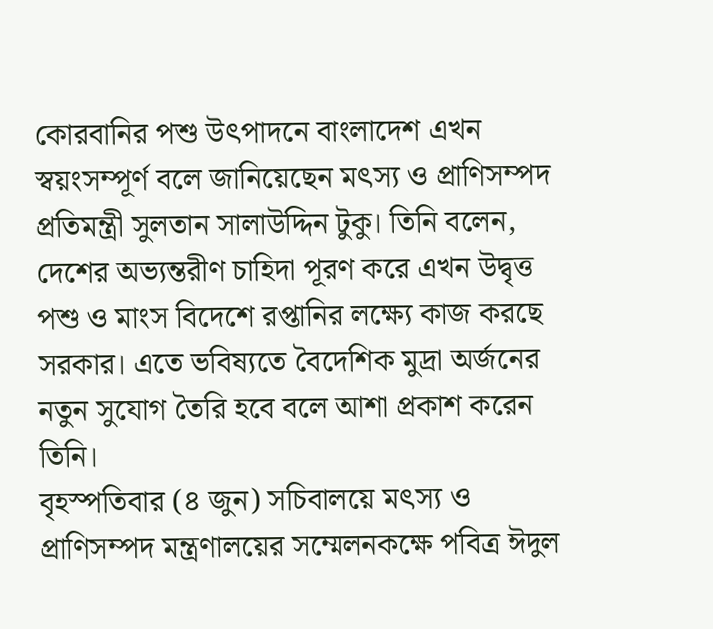কোরবানির পশু উৎপাদনে বাংলাদেশ এখন স্বয়ংসম্পূর্ণ বলে জানিয়েছেন মৎস্য ও প্রাণিসম্পদ প্রতিমন্ত্রী সুলতান সালাউদ্দিন টুকু। তিনি বলেন, দেশের অভ্যন্তরীণ চাহিদা পূরণ করে এখন উদ্বৃত্ত পশু ও মাংস বিদেশে রপ্তানির লক্ষ্যে কাজ করছে সরকার। এতে ভবিষ্যতে বৈদেশিক মুদ্রা অর্জনের নতুন সুযোগ তৈরি হবে বলে আশা প্রকাশ করেন তিনি।
বৃহস্পতিবার (৪ জুন) সচিবালয়ে মৎস্য ও প্রাণিসম্পদ মন্ত্রণালয়ের সম্মেলনকক্ষে পবিত্র ঈদুল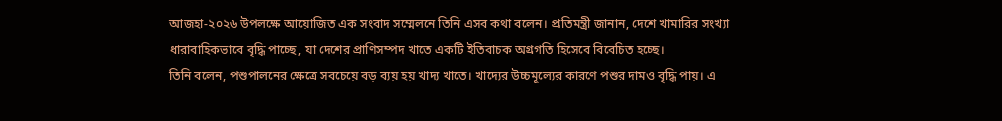আজহা-২০২৬ উপলক্ষে আয়োজিত এক সংবাদ সম্মেলনে তিনি এসব কথা বলেন। প্রতিমন্ত্রী জানান, দেশে খামারির সংখ্যা ধারাবাহিকভাবে বৃদ্ধি পাচ্ছে, যা দেশের প্রাণিসম্পদ খাতে একটি ইতিবাচক অগ্রগতি হিসেবে বিবেচিত হচ্ছে।
তিনি বলেন, পশুপালনের ক্ষেত্রে সবচেয়ে বড় ব্যয় হয় খাদ্য খাতে। খাদ্যের উচ্চমূল্যের কারণে পশুর দামও বৃদ্ধি পায়। এ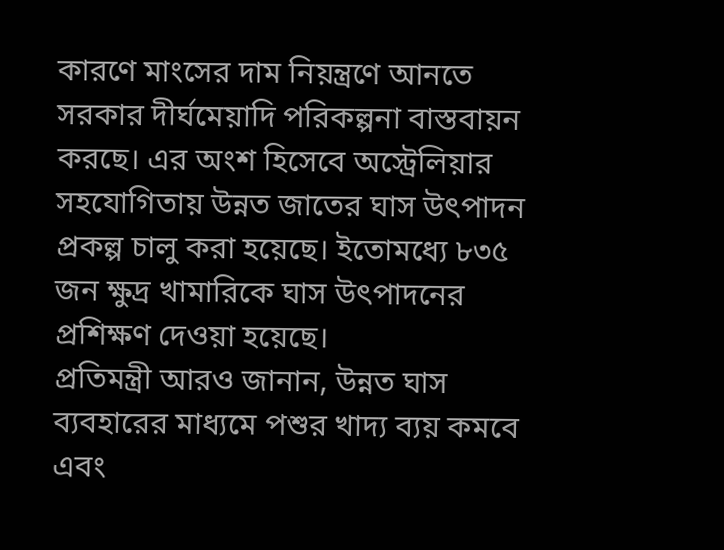কারণে মাংসের দাম নিয়ন্ত্রণে আনতে সরকার দীর্ঘমেয়াদি পরিকল্পনা বাস্তবায়ন করছে। এর অংশ হিসেবে অস্ট্রেলিয়ার সহযোগিতায় উন্নত জাতের ঘাস উৎপাদন প্রকল্প চালু করা হয়েছে। ইতোমধ্যে ৮৩৫ জন ক্ষুদ্র খামারিকে ঘাস উৎপাদনের প্রশিক্ষণ দেওয়া হয়েছে।
প্রতিমন্ত্রী আরও জানান, উন্নত ঘাস ব্যবহারের মাধ্যমে পশুর খাদ্য ব্যয় কমবে এবং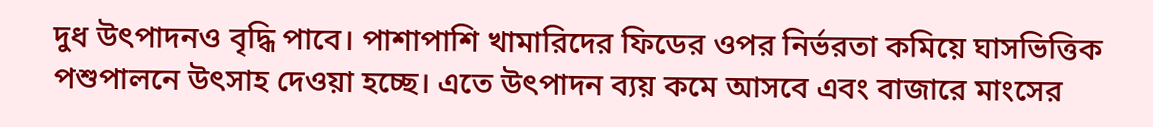দুধ উৎপাদনও বৃদ্ধি পাবে। পাশাপাশি খামারিদের ফিডের ওপর নির্ভরতা কমিয়ে ঘাসভিত্তিক পশুপালনে উৎসাহ দেওয়া হচ্ছে। এতে উৎপাদন ব্যয় কমে আসবে এবং বাজারে মাংসের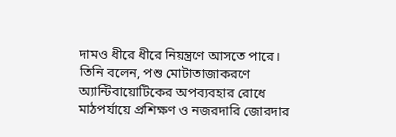দামও ধীরে ধীরে নিয়ন্ত্রণে আসতে পারে।
তিনি বলেন, পশু মোটাতাজাকরণে অ্যান্টিবায়োটিকের অপব্যবহার রোধে মাঠপর্যায়ে প্রশিক্ষণ ও নজরদারি জোরদার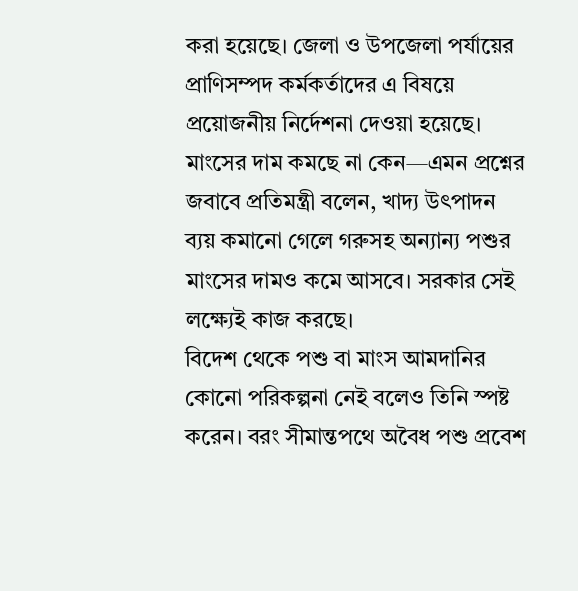করা হয়েছে। জেলা ও উপজেলা পর্যায়ের প্রাণিসম্পদ কর্মকর্তাদের এ বিষয়ে প্রয়োজনীয় নির্দেশনা দেওয়া হয়েছে।
মাংসের দাম কমছে না কেন—এমন প্রশ্নের জবাবে প্রতিমন্ত্রী বলেন, খাদ্য উৎপাদন ব্যয় কমানো গেলে গরুসহ অন্যান্য পশুর মাংসের দামও কমে আসবে। সরকার সেই লক্ষ্যেই কাজ করছে।
বিদেশ থেকে পশু বা মাংস আমদানির কোনো পরিকল্পনা নেই বলেও তিনি স্পষ্ট করেন। বরং সীমান্তপথে অবৈধ পশু প্রবেশ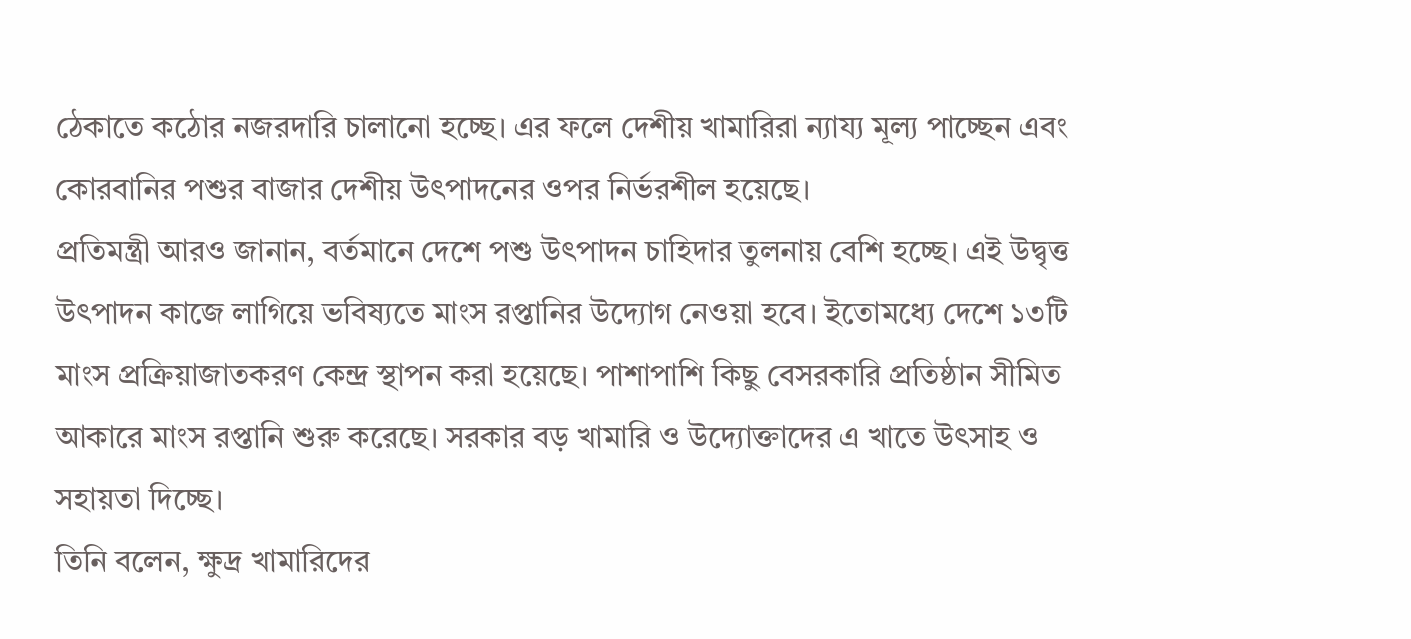ঠেকাতে কঠোর নজরদারি চালানো হচ্ছে। এর ফলে দেশীয় খামারিরা ন্যায্য মূল্য পাচ্ছেন এবং কোরবানির পশুর বাজার দেশীয় উৎপাদনের ওপর নির্ভরশীল হয়েছে।
প্রতিমন্ত্রী আরও জানান, বর্তমানে দেশে পশু উৎপাদন চাহিদার তুলনায় বেশি হচ্ছে। এই উদ্বৃত্ত উৎপাদন কাজে লাগিয়ে ভবিষ্যতে মাংস রপ্তানির উদ্যোগ নেওয়া হবে। ইতোমধ্যে দেশে ১৩টি মাংস প্রক্রিয়াজাতকরণ কেন্দ্র স্থাপন করা হয়েছে। পাশাপাশি কিছু বেসরকারি প্রতিষ্ঠান সীমিত আকারে মাংস রপ্তানি শুরু করেছে। সরকার বড় খামারি ও উদ্যোক্তাদের এ খাতে উৎসাহ ও সহায়তা দিচ্ছে।
তিনি বলেন, ক্ষুদ্র খামারিদের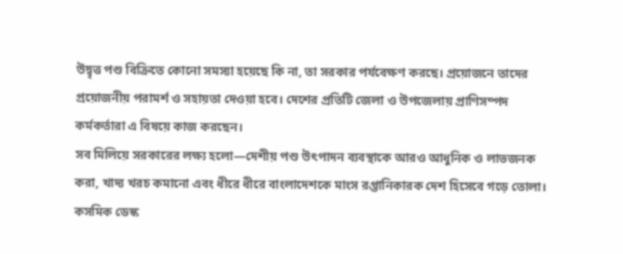উদ্বৃত্ত পশু বিক্রিতে কোনো সমস্যা হয়েছে কি না, তা সরকার পর্যবেক্ষণ করছে। প্রয়োজনে তাদের প্রয়োজনীয় পরামর্শ ও সহায়তা দেওয়া হবে। দেশের প্রতিটি জেলা ও উপজেলায় প্রাণিসম্পদ কর্মকর্তারা এ বিষয়ে কাজ করছেন।
সব মিলিয়ে সরকারের লক্ষ্য হলো—দেশীয় পশু উৎপাদন ব্যবস্থাকে আরও আধুনিক ও লাভজনক করা, খাদ্য খরচ কমানো এবং ধীরে ধীরে বাংলাদেশকে মাংস রপ্তানিকারক দেশ হিসেবে গড়ে তোলা।
কসমিক ডেস্ক